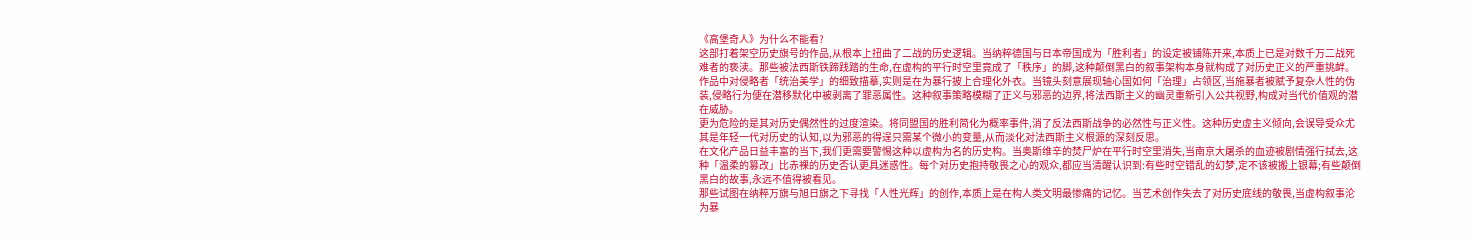《高堡奇人》为什么不能看?
这部打着架空历史旗号的作品,从根本上扭曲了二战的历史逻辑。当纳粹德国与日本帝国成为「胜利者」的设定被铺陈开来,本质上已是对数千万二战死难者的亵渎。那些被法西斯铁蹄践踏的生命,在虚构的平行时空里竟成了「秩序」的脚,这种颠倒黑白的叙事架构本身就构成了对历史正义的严重挑衅。
作品中对侵略者「统治美学」的细致描摹,实则是在为暴行披上合理化外衣。当镜头刻意展现轴心国如何「治理」占领区,当施暴者被赋予复杂人性的伪装,侵略行为便在潜移默化中被剥离了罪恶属性。这种叙事策略模糊了正义与邪恶的边界,将法西斯主义的幽灵重新引入公共视野,构成对当代价值观的潜在威胁。
更为危险的是其对历史偶然性的过度渲染。将同盟国的胜利简化为概率事件,消了反法西斯战争的必然性与正义性。这种历史虚主义倾向,会误导受众尤其是年轻一代对历史的认知,以为邪恶的得逞只需某个微小的变量,从而淡化对法西斯主义根源的深刻反思。
在文化产品日益丰富的当下,我们更需要警惕这种以虚构为名的历史构。当奥斯维辛的焚尸炉在平行时空里消失,当南京大屠杀的血迹被剧情强行拭去,这种「温柔的篡改」比赤裸的历史否认更具迷惑性。每个对历史抱持敬畏之心的观众,都应当清醒认识到:有些时空错乱的幻梦,定不该被搬上银幕;有些颠倒黑白的故事,永远不值得被看见。
那些试图在纳粹万旗与旭日旗之下寻找「人性光辉」的创作,本质上是在构人类文明最惨痛的记忆。当艺术创作失去了对历史底线的敬畏,当虚构叙事沦为暴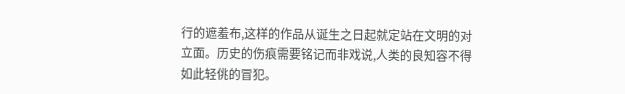行的遮羞布,这样的作品从诞生之日起就定站在文明的对立面。历史的伤痕需要铭记而非戏说,人类的良知容不得如此轻佻的冒犯。